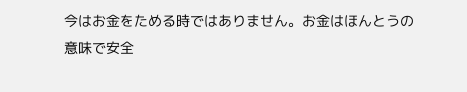今はお金をためる時ではありません。お金はほんとうの意味で安全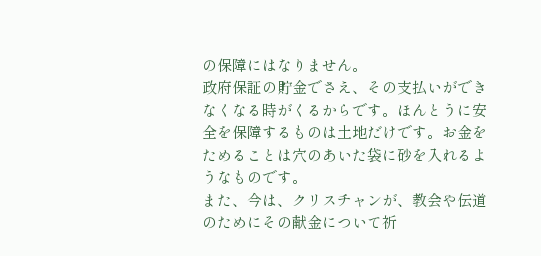の保障にはなりません。
政府保証の貯金でさえ、その支払いができなくなる時がくるからです。ほんとうに安全を保障するものは土地だけです。お金をためることは穴のあいた袋に砂を入れるようなものです。
また、今は、クリスチャンが、教会や伝道のためにその献金について祈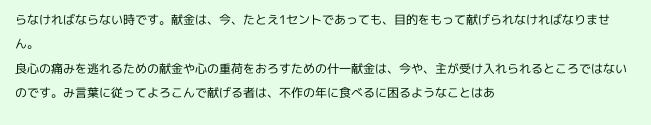らなければならない時です。献金は、今、たとえ1セントであっても、目的をもって献げられなければなりません。
良心の痛みを逃れるための献金や心の重荷をおろすための什一献金は、今や、主が受け入れられるところではないのです。み言葉に従ってよろこんで献げる者は、不作の年に食べるに困るようなことはあ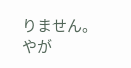りません。やが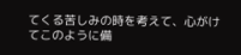てくる苦しみの時を考えて、心がけてこのように備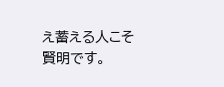え蓄える人こそ賢明です。